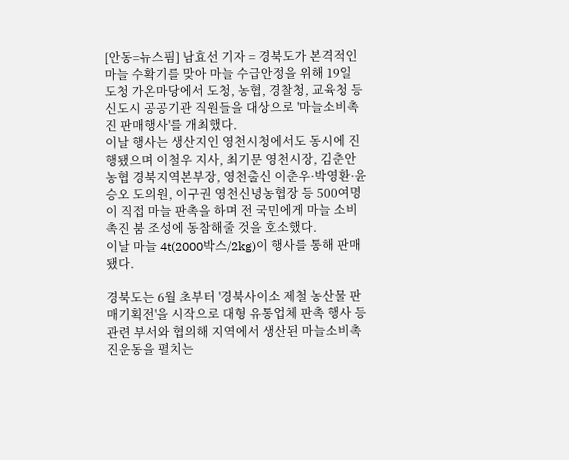[안동=뉴스핌] 남효선 기자 = 경북도가 본격적인 마늘 수확기를 맞아 마늘 수급안정을 위해 19일 도청 가온마당에서 도청, 농협, 경찰청, 교육청 등 신도시 공공기관 직원들을 대상으로 '마늘소비촉진 판매행사'를 개최했다.
이날 행사는 생산지인 영천시청에서도 동시에 진행됐으며 이철우 지사, 최기문 영천시장, 김춘안 농협 경북지역본부장, 영천출신 이춘우·박영환·윤승오 도의원, 이구권 영천신녕농협장 등 500여명이 직접 마늘 판촉을 하며 전 국민에게 마늘 소비촉진 붐 조성에 동참해줄 것을 호소했다.
이날 마늘 4t(2000박스/2kg)이 행사를 통해 판매됐다.

경북도는 6월 초부터 '경북사이소 제철 농산물 판매기획전'을 시작으로 대형 유통업체 판촉 행사 등 관련 부서와 협의해 지역에서 생산된 마늘소비촉진운동을 펼치는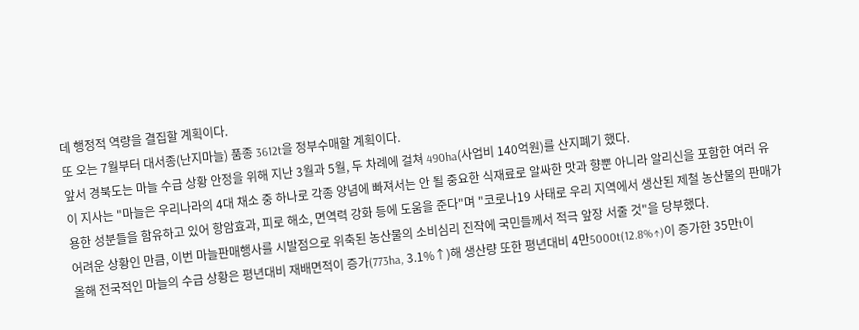데 행정적 역량을 결집할 계획이다.
또 오는 7월부터 대서종(난지마늘) 품종 3612t을 정부수매할 계획이다.
앞서 경북도는 마늘 수급 상황 안정을 위해 지난 3월과 5월, 두 차례에 걸쳐 490ha(사업비 140억원)를 산지폐기 했다.
이 지사는 "마늘은 우리나라의 4대 채소 중 하나로 각종 양념에 빠져서는 안 될 중요한 식재료로 알싸한 맛과 향뿐 아니라 알리신을 포함한 여러 유용한 성분들을 함유하고 있어 항암효과, 피로 해소, 면역력 강화 등에 도움을 준다"며 "코로나19 사태로 우리 지역에서 생산된 제철 농산물의 판매가 어려운 상황인 만큼, 이번 마늘판매행사를 시발점으로 위축된 농산물의 소비심리 진작에 국민들께서 적극 앞장 서줄 것"을 당부했다.
올해 전국적인 마늘의 수급 상황은 평년대비 재배면적이 증가(773ha, 3.1%↑)해 생산량 또한 평년대비 4만5000t(12.8%↑)이 증가한 35만t이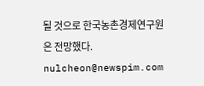될 것으로 한국농촌경제연구원은 전망했다.
nulcheon@newspim.com